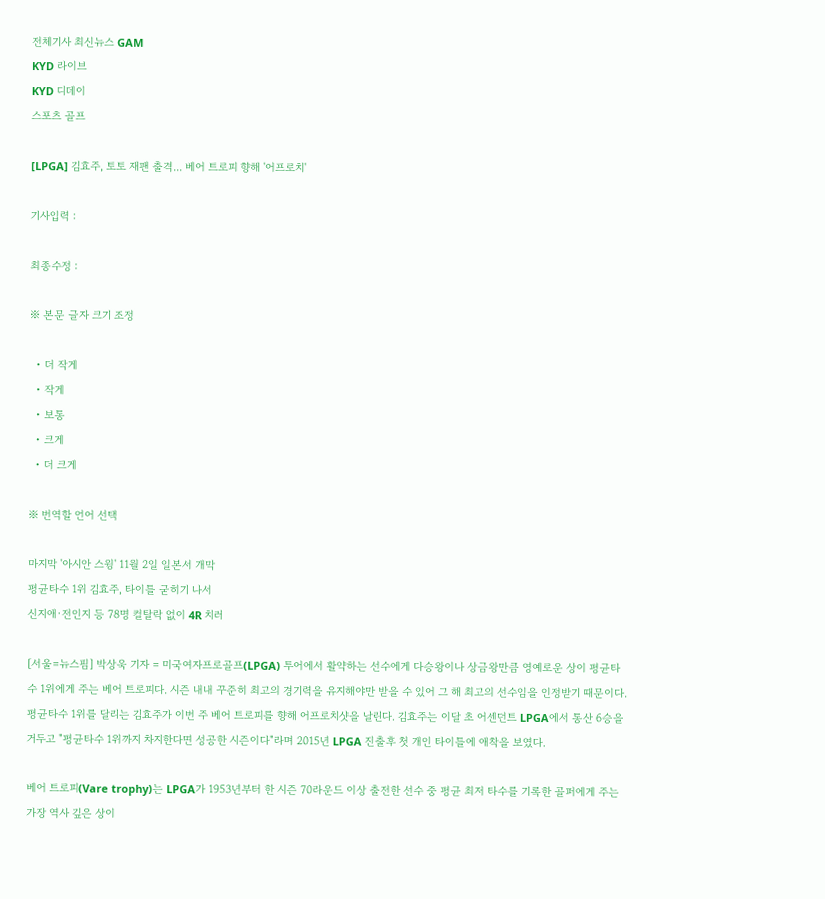전체기사 최신뉴스 GAM
KYD 라이브
KYD 디데이
스포츠 골프

[LPGA] 김효주, 토토 재팬 출격... 베어 트로피 향해 '어프로치'

기사입력 :

최종수정 :

※ 본문 글자 크기 조정

  • 더 작게
  • 작게
  • 보통
  • 크게
  • 더 크게

※ 번역할 언어 선택

마지막 '아시안 스윙' 11월 2일 일본서 개막
평균타수 1위 김효주, 타이틀 굳히기 나서
신지애·전인지 등 78명 컬탈락 없이 4R 치러

[서울=뉴스핌] 박상욱 기자 = 미국여자프로골프(LPGA) 투어에서 활약하는 선수에게 다승왕이나 상금왕만큼 영예로운 상이 평균타수 1위에게 주는 베어 트로피다. 시즌 내내 꾸준히 최고의 경기력을 유지해야만 받을 수 있어 그 해 최고의 선수임을 인정받기 때문이다. 평균타수 1위를 달리는 김효주가 이번 주 베어 트로피를 향해 어프로치샷을 날린다. 김효주는 이달 초 어센던트 LPGA에서 통산 6승을 거두고 "평균타수 1위까지 차지한다면 성공한 시즌이다"라며 2015년 LPGA 진출후 첫 개인 타이틀에 애착을 보였다.

베어 트로피(Vare trophy)는 LPGA가 1953년부터 한 시즌 70라운드 이상 출전한 선수 중 평균 최저 타수를 기록한 골퍼에게 주는 가장 역사 깊은 상이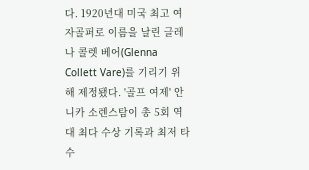다. 1920년대 미국 최고 여자골퍼로 이름을 날린 글레나 콜렛 베어(Glenna Collett Vare)를 기리기 위해 제정됐다. '골프 여제' 안니카 소렌스탐이 총 5회 역대 최다 수상 기록과 최저 타수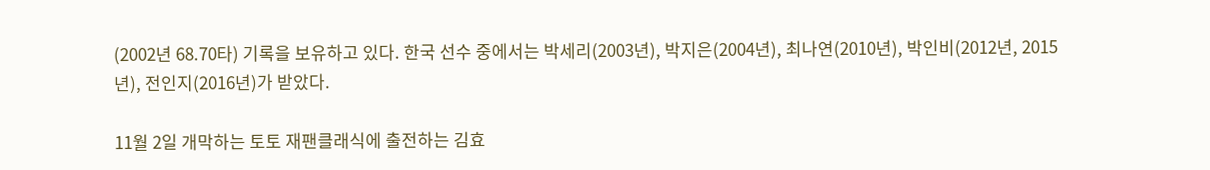(2002년 68.70타) 기록을 보유하고 있다. 한국 선수 중에서는 박세리(2003년), 박지은(2004년), 최나연(2010년), 박인비(2012년, 2015년), 전인지(2016년)가 받았다.

11월 2일 개막하는 토토 재팬클래식에 출전하는 김효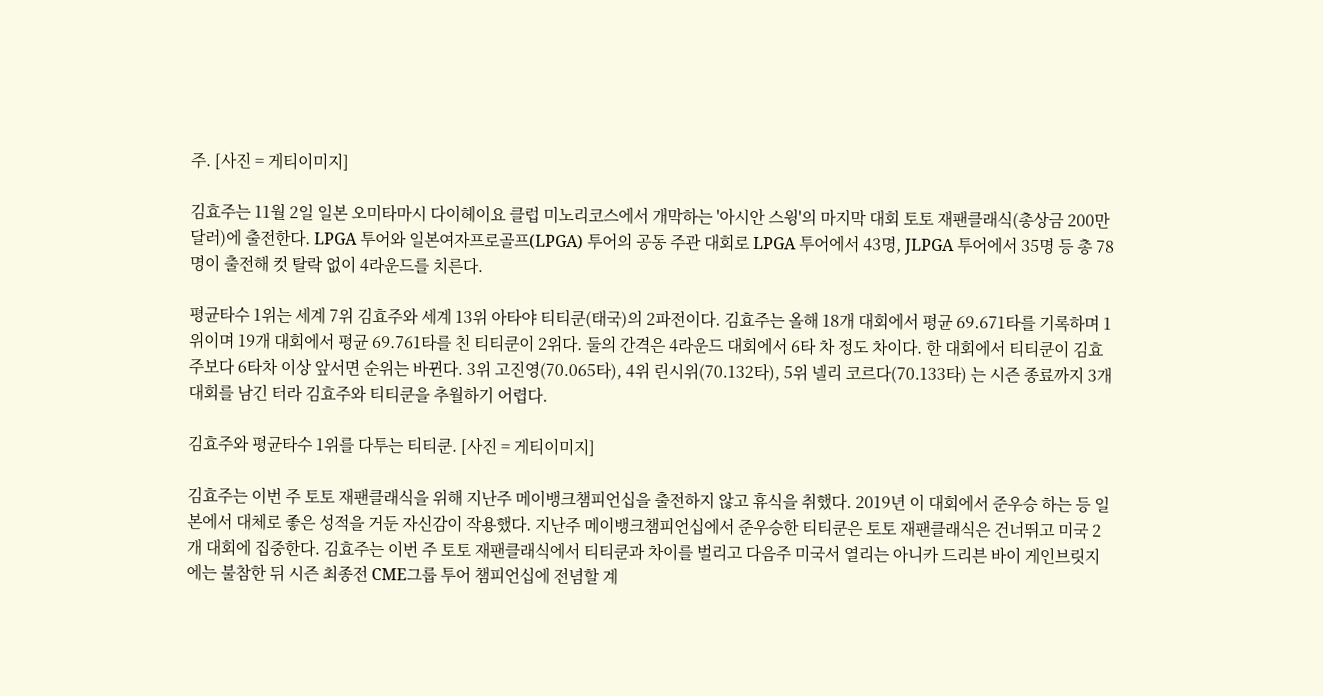주. [사진 = 게티이미지]

김효주는 11월 2일 일본 오미타마시 다이헤이요 클럽 미노리코스에서 개막하는 '아시안 스윙'의 마지막 대회 토토 재팬클래식(총상금 200만 달러)에 출전한다. LPGA 투어와 일본여자프로골프(LPGA) 투어의 공동 주관 대회로 LPGA 투어에서 43명, JLPGA 투어에서 35명 등 총 78명이 출전해 컷 탈락 없이 4라운드를 치른다.

평균타수 1위는 세계 7위 김효주와 세계 13위 아타야 티티쿤(태국)의 2파전이다. 김효주는 올해 18개 대회에서 평균 69.671타를 기록하며 1위이며 19개 대회에서 평균 69.761타를 친 티티쿤이 2위다. 둘의 간격은 4라운드 대회에서 6타 차 정도 차이다. 한 대회에서 티티쿤이 김효주보다 6타차 이상 앞서면 순위는 바뀐다. 3위 고진영(70.065타), 4위 린시위(70.132타), 5위 넬리 코르다(70.133타) 는 시즌 종료까지 3개 대회를 남긴 터라 김효주와 티티쿤을 추월하기 어렵다.

김효주와 평균타수 1위를 다투는 티티쿤. [사진 = 게티이미지]

김효주는 이번 주 토토 재팬클래식을 위해 지난주 메이뱅크챔피언십을 출전하지 않고 휴식을 취했다. 2019년 이 대회에서 준우승 하는 등 일본에서 대체로 좋은 성적을 거둔 자신감이 작용했다. 지난주 메이뱅크챔피언십에서 준우승한 티티쿤은 토토 재팬클래식은 건너뛰고 미국 2개 대회에 집중한다. 김효주는 이번 주 토토 재팬클래식에서 티티쿤과 차이를 벌리고 다음주 미국서 열리는 아니카 드리븐 바이 게인브릿지에는 불참한 뒤 시즌 최종전 CME그룹 투어 챔피언십에 전념할 계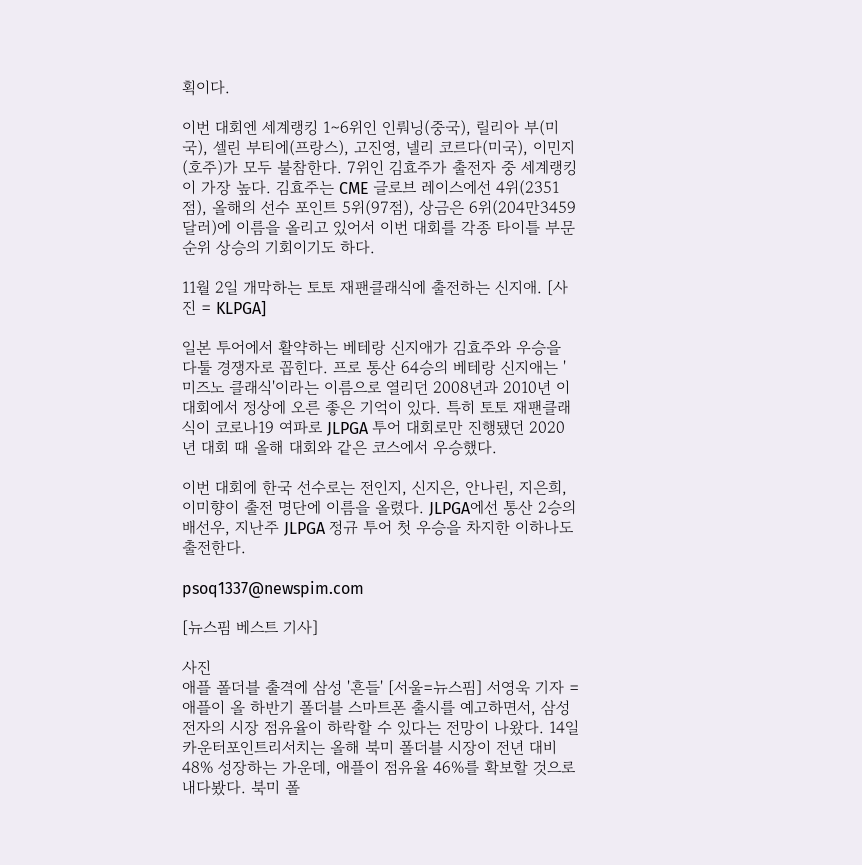획이다.

이번 대회엔 세계랭킹 1∼6위인 인뤄닝(중국), 릴리아 부(미국), 셀린 부티에(프랑스), 고진영, 넬리 코르다(미국), 이민지(호주)가 모두 불참한다. 7위인 김효주가 출전자 중 세계랭킹이 가장 높다. 김효주는 CME 글로브 레이스에선 4위(2351점), 올해의 선수 포인트 5위(97점), 상금은 6위(204만3459달러)에 이름을 올리고 있어서 이번 대회를 각종 타이틀 부문 순위 상승의 기회이기도 하다.

11월 2일 개막하는 토토 재팬클래식에 출전하는 신지애. [사진 = KLPGA]

일본 투어에서 활약하는 베테랑 신지애가 김효주와 우승을 다툴 경쟁자로 꼽힌다. 프로 통산 64승의 베테랑 신지애는 '미즈노 클래식'이라는 이름으로 열리던 2008년과 2010년 이 대회에서 정상에 오른 좋은 기억이 있다. 특히 토토 재팬클래식이 코로나19 여파로 JLPGA 투어 대회로만 진행됐던 2020년 대회 때 올해 대회와 같은 코스에서 우승했다.

이번 대회에 한국 선수로는 전인지, 신지은, 안나린, 지은희, 이미향이 출전 명단에 이름을 올렸다. JLPGA에선 통산 2승의 배선우, 지난주 JLPGA 정규 투어 첫 우승을 차지한 이하나도 출전한다.

psoq1337@newspim.com

[뉴스핌 베스트 기사]

사진
애플 폴더블 출격에 삼성 '흔들' [서울=뉴스핌] 서영욱 기자 = 애플이 올 하반기 폴더블 스마트폰 출시를 예고하면서, 삼성전자의 시장 점유율이 하락할 수 있다는 전망이 나왔다. 14일 카운터포인트리서치는 올해 북미 폴더블 시장이 전년 대비 48% 성장하는 가운데, 애플이 점유율 46%를 확보할 것으로 내다봤다. 북미 폴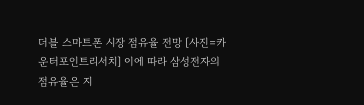더블 스마트폰 시장 점유율 전망 [사진=카운터포인트리서치] 이에 따라 삼성전자의 점유율은 지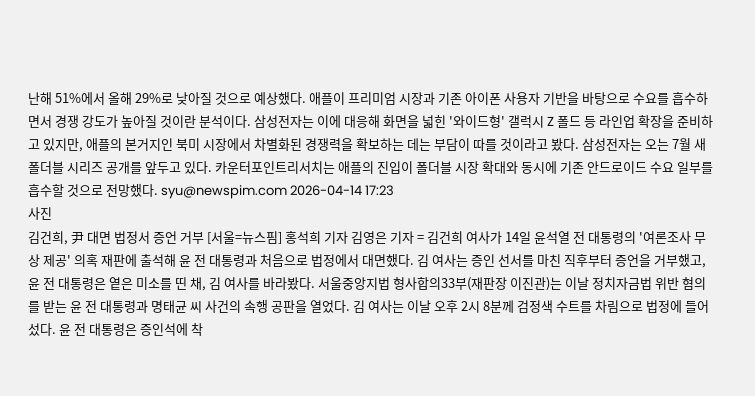난해 51%에서 올해 29%로 낮아질 것으로 예상했다. 애플이 프리미엄 시장과 기존 아이폰 사용자 기반을 바탕으로 수요를 흡수하면서 경쟁 강도가 높아질 것이란 분석이다. 삼성전자는 이에 대응해 화면을 넓힌 '와이드형' 갤럭시 Z 폴드 등 라인업 확장을 준비하고 있지만, 애플의 본거지인 북미 시장에서 차별화된 경쟁력을 확보하는 데는 부담이 따를 것이라고 봤다. 삼성전자는 오는 7월 새 폴더블 시리즈 공개를 앞두고 있다. 카운터포인트리서치는 애플의 진입이 폴더블 시장 확대와 동시에 기존 안드로이드 수요 일부를 흡수할 것으로 전망했다. syu@newspim.com 2026-04-14 17:23
사진
김건희, 尹 대면 법정서 증언 거부 [서울=뉴스핌] 홍석희 기자 김영은 기자 = 김건희 여사가 14일 윤석열 전 대통령의 '여론조사 무상 제공' 의혹 재판에 출석해 윤 전 대통령과 처음으로 법정에서 대면했다. 김 여사는 증인 선서를 마친 직후부터 증언을 거부했고, 윤 전 대통령은 옅은 미소를 띤 채, 김 여사를 바라봤다. 서울중앙지법 형사합의33부(재판장 이진관)는 이날 정치자금법 위반 혐의를 받는 윤 전 대통령과 명태균 씨 사건의 속행 공판을 열었다. 김 여사는 이날 오후 2시 8분께 검정색 수트를 차림으로 법정에 들어섰다. 윤 전 대통령은 증인석에 착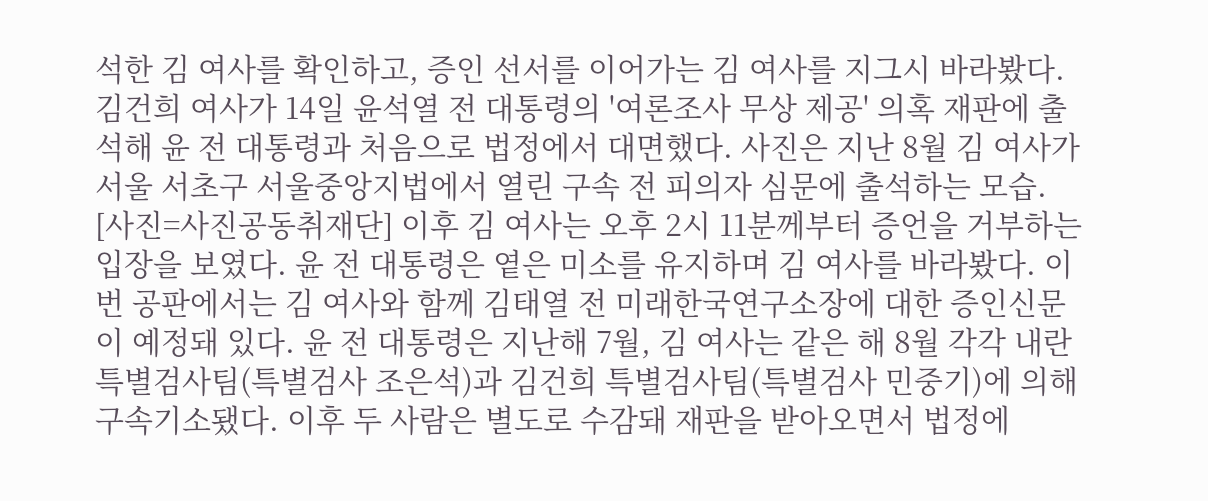석한 김 여사를 확인하고, 증인 선서를 이어가는 김 여사를 지그시 바라봤다. 김건희 여사가 14일 윤석열 전 대통령의 '여론조사 무상 제공' 의혹 재판에 출석해 윤 전 대통령과 처음으로 법정에서 대면했다. 사진은 지난 8월 김 여사가 서울 서초구 서울중앙지법에서 열린 구속 전 피의자 심문에 출석하는 모습. [사진=사진공동취재단] 이후 김 여사는 오후 2시 11분께부터 증언을 거부하는 입장을 보였다. 윤 전 대통령은 옅은 미소를 유지하며 김 여사를 바라봤다. 이번 공판에서는 김 여사와 함께 김태열 전 미래한국연구소장에 대한 증인신문이 예정돼 있다. 윤 전 대통령은 지난해 7월, 김 여사는 같은 해 8월 각각 내란 특별검사팀(특별검사 조은석)과 김건희 특별검사팀(특별검사 민중기)에 의해 구속기소됐다. 이후 두 사람은 별도로 수감돼 재판을 받아오면서 법정에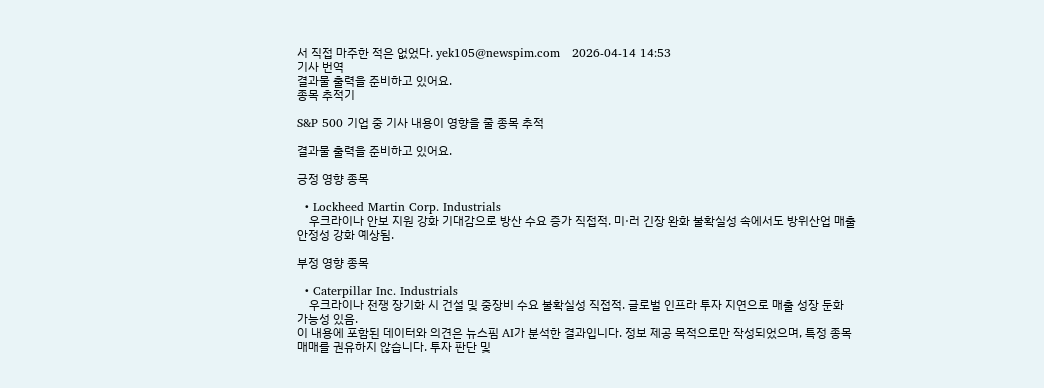서 직접 마주한 적은 없었다. yek105@newspim.com   2026-04-14 14:53
기사 번역
결과물 출력을 준비하고 있어요.
종목 추적기

S&P 500 기업 중 기사 내용이 영향을 줄 종목 추적

결과물 출력을 준비하고 있어요.

긍정 영향 종목

  • Lockheed Martin Corp. Industrials
    우크라이나 안보 지원 강화 기대감으로 방산 수요 증가 직접적. 미·러 긴장 완화 불확실성 속에서도 방위산업 매출 안정성 강화 예상됨.

부정 영향 종목

  • Caterpillar Inc. Industrials
    우크라이나 전쟁 장기화 시 건설 및 중장비 수요 불확실성 직접적. 글로벌 인프라 투자 지연으로 매출 성장 둔화 가능성 있음.
이 내용에 포함된 데이터와 의견은 뉴스핌 AI가 분석한 결과입니다. 정보 제공 목적으로만 작성되었으며, 특정 종목 매매를 권유하지 않습니다. 투자 판단 및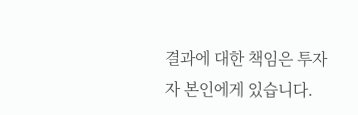결과에 대한 책임은 투자자 본인에게 있습니다.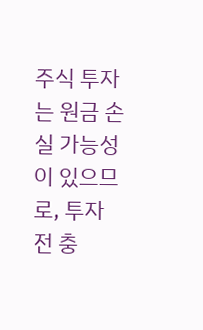주식 투자는 원금 손실 가능성이 있으므로, 투자 전 충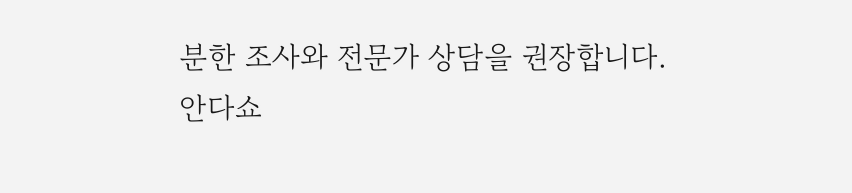분한 조사와 전문가 상담을 권장합니다.
안다쇼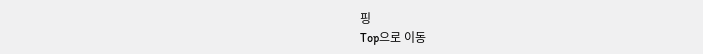핑
Top으로 이동